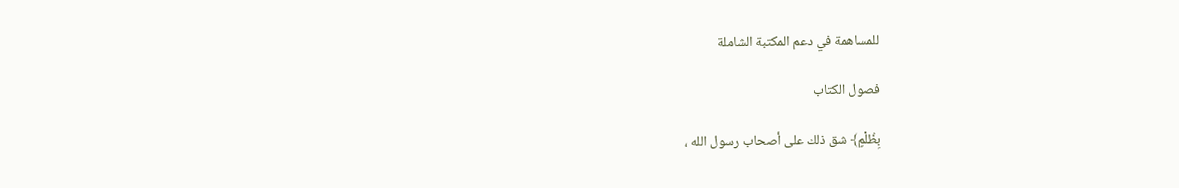للمساهمة في دعم المكتبة الشاملة

فصول الكتاب

بِظُلْمٍ﴾ شق ذلك على أصحاب رسول الله ،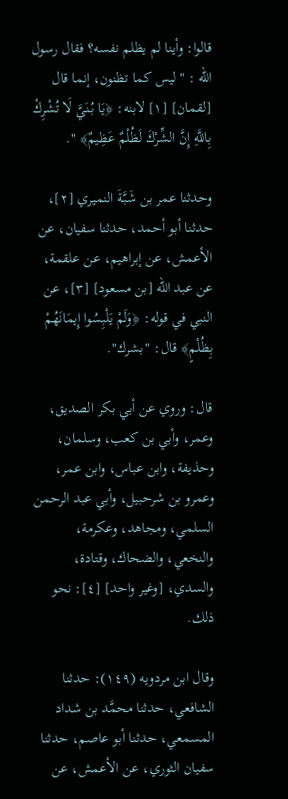قالوا: وأينا لم يظلم نفسه؟ فقال رسول الله : "ليس كما تظنون، إنما قال [لقمان] [١] لابنه: ﴿يَا بُنَيَّ لَا تُشْرِكْ بِاللَّهِ إِنَّ الشِّرْكَ لَظُلْمٌ عَظِيمٌ﴾ ".

وحدثنا عمر بن شَبَّةَ النميري [٢]، حدثنا أبو أحمد، حدثنا سفيان، عن الأعمش، عن إبراهيم، عن علقمة، عن عبد الله [بن مسعود] [٣]، عن النبي في قوله: ﴿وَلَمْ يَلْبِسُوا إِيمَانَهُمْ بِظُلْمٍ﴾ قال: "بشرك".

قال: وروي عن أبي بكر الصديق، وعمر، وأبي بن كعب، وسلمان، وحذيفة، وابن عباس، وابن عمر، وعمرو بن شرحبيل، وأبي عبد الرحمن السلمي، ومجاهد، وعكرمة، والنخعي، والضحاك، وقتادة، والسدي، [وغير واحد] [٤]: نحو ذلك.

وقال ابن مردويه (١٤٩): حدثنا الشافعي، حدثنا محمَّد بن شداد المسمعي، حدثنا أبو عاصم، حدثنا سفيان الثوري، عن الأعمش، عن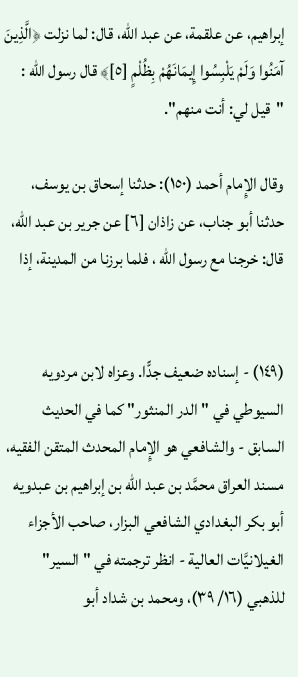إبراهيم، عن علقمة، عن عبد الله، قال: لما نزلت ﴿الَّذِينَ آمَنُوا وَلَمْ يَلْبِسُوا إِيمَانَهُمْ بِظُلْمٍ [٥]﴾ قال رسول الله : "قيل لي: أنت منهم".

وقال الإِمام أحمد (١٥٠): حدثنا إسحاق بن يوسف، حدثنا أبو جناب، عن زاذان [٦] عن جرير بن عبد الله، قال: خرجنا مع رسول الله ، فلما برزنا من المدينة، إذا


(١٤٩) - إسناده ضعيف جدًّا. وعزاه لابن مردويه السيوطي في "الدر المنثور" كما في الحديث السابق - والشافعي هو الإِمام المحدث المتقن الفقيه، مسند العراق محمَّد بن عبد الله بن إبراهيم بن عبدويه أبو بكر البغدادي الشافعي البزار، صاحب الأجزاء الغيلانيَّات العالية - انظر ترجمته في "السير" للذهبي (١٦/ ٣٩)، ومحمد بن شداد أبو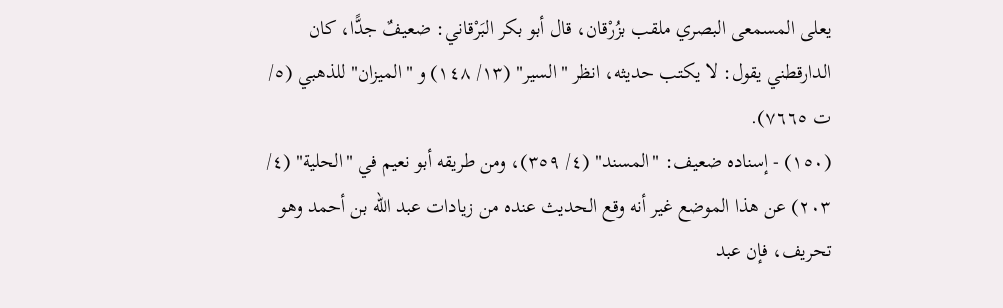يعلى المسمعى البصري ملقب بزُرْقان، قال أبو بكر البَرْقاني: ضعيفٌ جدًّا، كان الدارقطني يقول: لا يكتب حديثه، انظر "السير" (١٣/ ١٤٨) و "الميزان" للذهبي (٥/ ت ٧٦٦٥).
(١٥٠) - إسناده ضعيف: "المسند" (٤/ ٣٥٩)، ومن طريقه أبو نعيم في "الحلية" (٤/ ٢٠٣) عن هذا الموضع غير أنه وقع الحديث عنده من زيادات عبد الله بن أحمد وهو تحريف، فإن عبد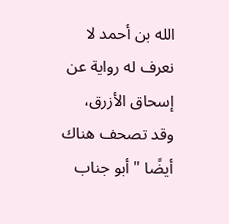الله بن أحمد لا نعرف له رواية عن إسحاق الأزرق، وقد تصحف هناك أيضًا "أبو جناب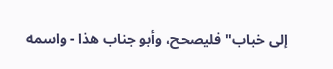إلى خباب" فليصحح، وأبو جناب هذا - واسمه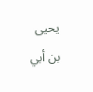يحيى بن أبي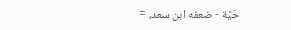حَيَّة - ضعفه ابن سعد، =